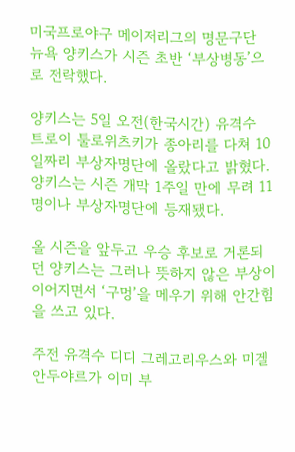미국프로야구 메이저리그의 명문구단 뉴욕 양키스가 시즌 초반 ‘부상병동’으로 전락했다.

양키스는 5일 오전(한국시간) 유격수 트로이 툴로위츠키가 종아리를 다쳐 10일짜리 부상자명단에 올랐다고 밝혔다. 양키스는 시즌 개막 1주일 만에 무려 11명이나 부상자명단에 등재됐다.

올 시즌을 앞두고 우승 후보로 거론되던 양키스는 그러나 뜻하지 않은 부상이 이어지면서 ‘구멍’을 메우기 위해 안간힘을 쓰고 있다.

주전 유격수 디디 그레고리우스와 미겔 안두야르가 이미 부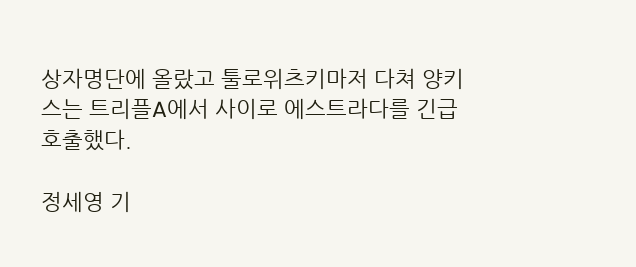상자명단에 올랐고 툴로위츠키마저 다쳐 양키스는 트리플A에서 사이로 에스트라다를 긴급 호출했다.

정세영 기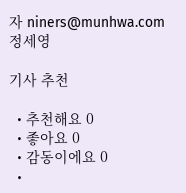자 niners@munhwa.com
정세영

기사 추천

  • 추천해요 0
  • 좋아요 0
  • 감동이에요 0
  •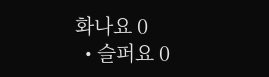화나요 0
  • 슬퍼요 0